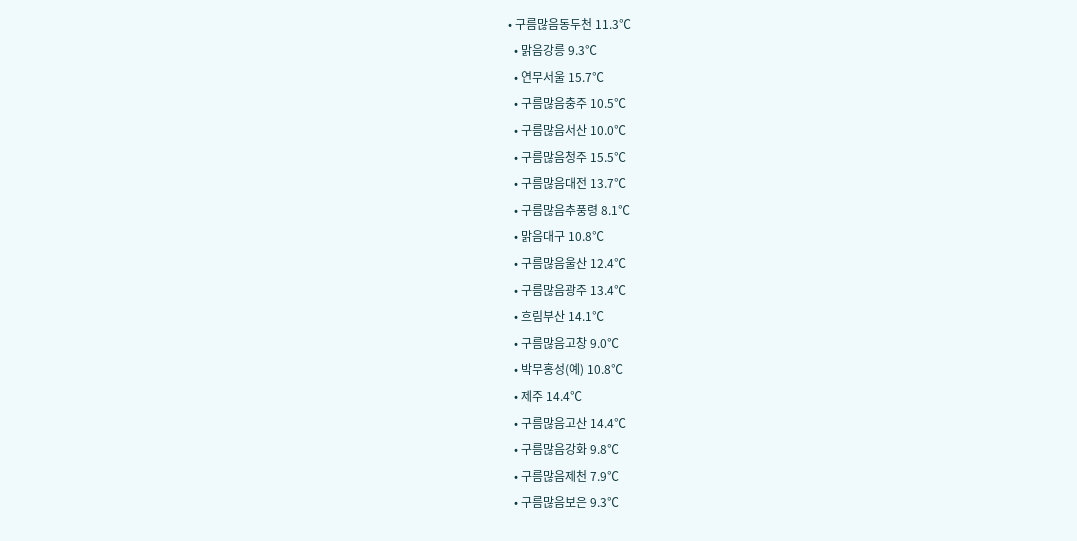• 구름많음동두천 11.3℃
  • 맑음강릉 9.3℃
  • 연무서울 15.7℃
  • 구름많음충주 10.5℃
  • 구름많음서산 10.0℃
  • 구름많음청주 15.5℃
  • 구름많음대전 13.7℃
  • 구름많음추풍령 8.1℃
  • 맑음대구 10.8℃
  • 구름많음울산 12.4℃
  • 구름많음광주 13.4℃
  • 흐림부산 14.1℃
  • 구름많음고창 9.0℃
  • 박무홍성(예) 10.8℃
  • 제주 14.4℃
  • 구름많음고산 14.4℃
  • 구름많음강화 9.8℃
  • 구름많음제천 7.9℃
  • 구름많음보은 9.3℃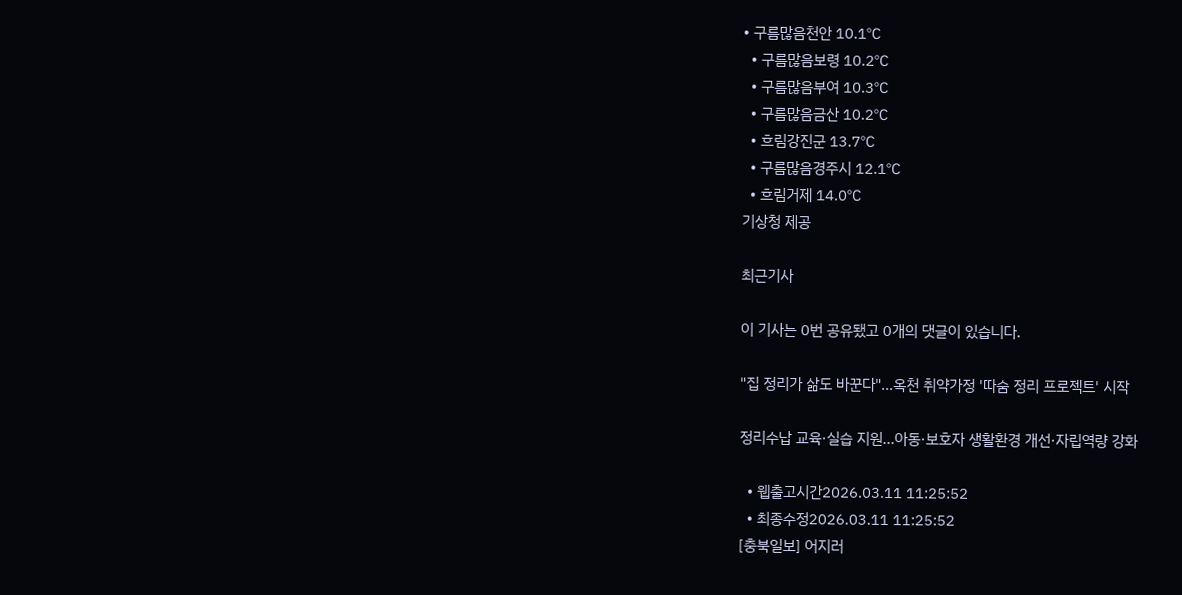• 구름많음천안 10.1℃
  • 구름많음보령 10.2℃
  • 구름많음부여 10.3℃
  • 구름많음금산 10.2℃
  • 흐림강진군 13.7℃
  • 구름많음경주시 12.1℃
  • 흐림거제 14.0℃
기상청 제공

최근기사

이 기사는 0번 공유됐고 0개의 댓글이 있습니다.

"집 정리가 삶도 바꾼다"…옥천 취약가정 '따숨 정리 프로젝트' 시작

정리수납 교육·실습 지원…아동·보호자 생활환경 개선·자립역량 강화

  • 웹출고시간2026.03.11 11:25:52
  • 최종수정2026.03.11 11:25:52
[충북일보] 어지러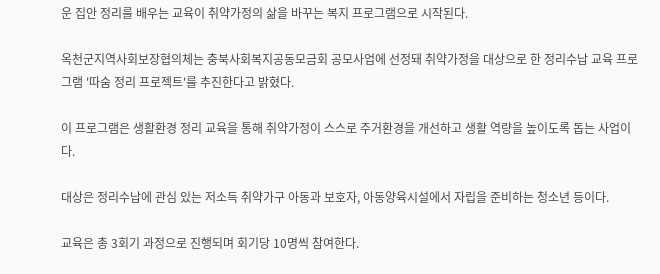운 집안 정리를 배우는 교육이 취약가정의 삶을 바꾸는 복지 프로그램으로 시작된다.

옥천군지역사회보장협의체는 충북사회복지공동모금회 공모사업에 선정돼 취약가정을 대상으로 한 정리수납 교육 프로그램 '따숨 정리 프로젝트'를 추진한다고 밝혔다.

이 프로그램은 생활환경 정리 교육을 통해 취약가정이 스스로 주거환경을 개선하고 생활 역량을 높이도록 돕는 사업이다.

대상은 정리수납에 관심 있는 저소득 취약가구 아동과 보호자, 아동양육시설에서 자립을 준비하는 청소년 등이다.

교육은 총 3회기 과정으로 진행되며 회기당 10명씩 참여한다.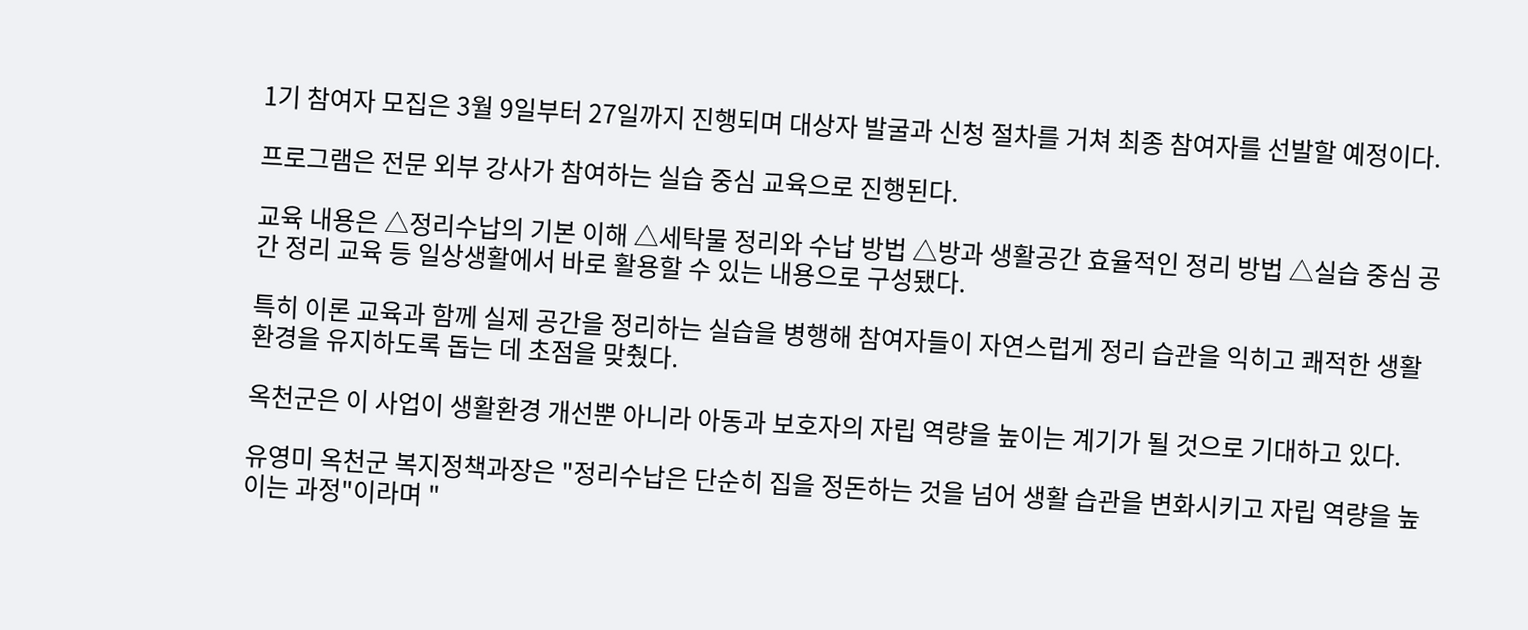1기 참여자 모집은 3월 9일부터 27일까지 진행되며 대상자 발굴과 신청 절차를 거쳐 최종 참여자를 선발할 예정이다.

프로그램은 전문 외부 강사가 참여하는 실습 중심 교육으로 진행된다.

교육 내용은 △정리수납의 기본 이해 △세탁물 정리와 수납 방법 △방과 생활공간 효율적인 정리 방법 △실습 중심 공간 정리 교육 등 일상생활에서 바로 활용할 수 있는 내용으로 구성됐다.

특히 이론 교육과 함께 실제 공간을 정리하는 실습을 병행해 참여자들이 자연스럽게 정리 습관을 익히고 쾌적한 생활환경을 유지하도록 돕는 데 초점을 맞췄다.

옥천군은 이 사업이 생활환경 개선뿐 아니라 아동과 보호자의 자립 역량을 높이는 계기가 될 것으로 기대하고 있다.

유영미 옥천군 복지정책과장은 "정리수납은 단순히 집을 정돈하는 것을 넘어 생활 습관을 변화시키고 자립 역량을 높이는 과정"이라며 "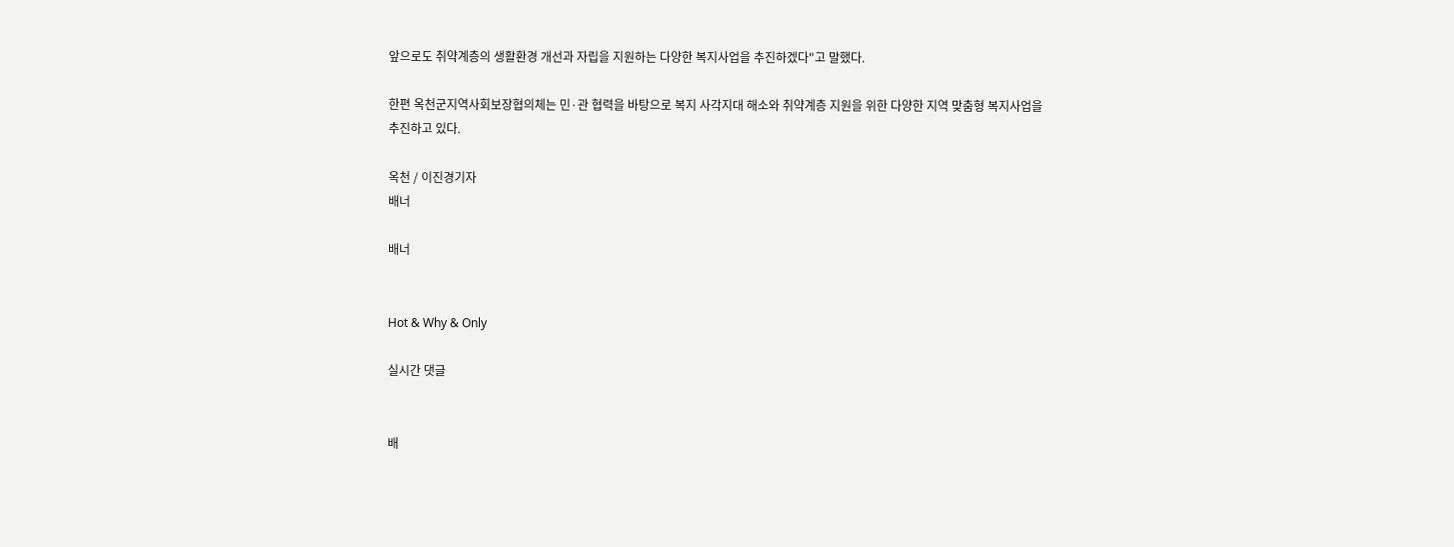앞으로도 취약계층의 생활환경 개선과 자립을 지원하는 다양한 복지사업을 추진하겠다"고 말했다.

한편 옥천군지역사회보장협의체는 민·관 협력을 바탕으로 복지 사각지대 해소와 취약계층 지원을 위한 다양한 지역 맞춤형 복지사업을 추진하고 있다.

옥천 / 이진경기자
배너

배너


Hot & Why & Only

실시간 댓글


배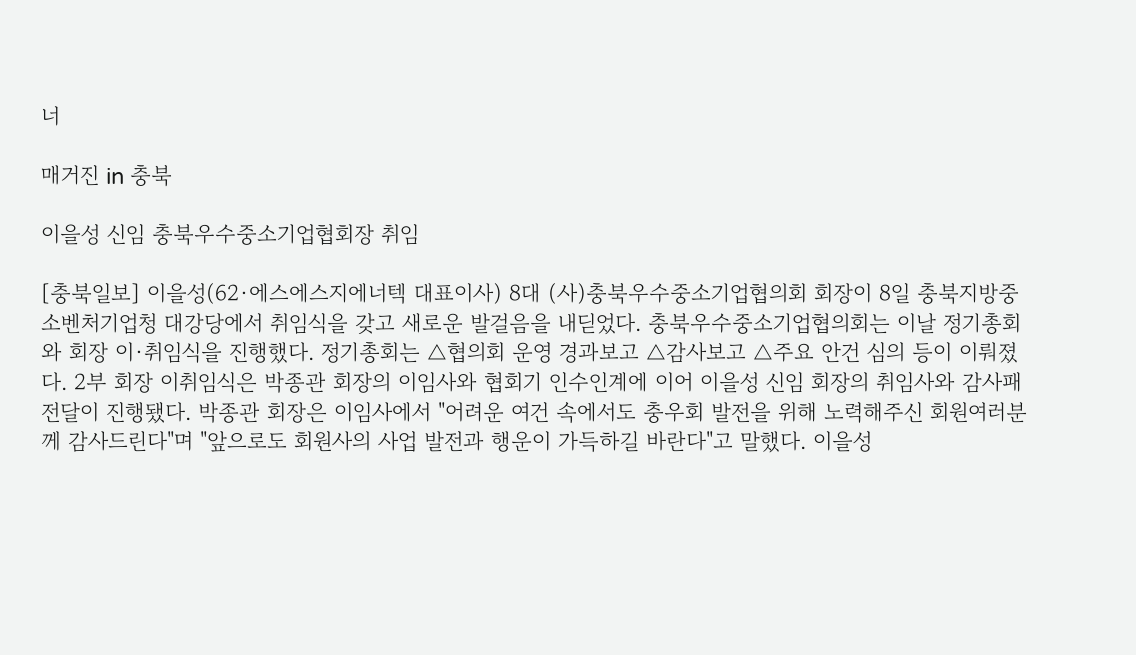너

매거진 in 충북

이을성 신임 충북우수중소기업협회장 취임

[충북일보] 이을성(62·에스에스지에너텍 대표이사) 8대 (사)충북우수중소기업협의회 회장이 8일 충북지방중소벤처기업청 대강당에서 취임식을 갖고 새로운 발걸음을 내딛었다. 충북우수중소기업협의회는 이날 정기총회와 회장 이·취임식을 진행했다. 정기총회는 △협의회 운영 경과보고 △감사보고 △주요 안건 심의 등이 이뤄졌다. 2부 회장 이취임식은 박종관 회장의 이임사와 협회기 인수인계에 이어 이을성 신임 회장의 취임사와 감사패 전달이 진행됐다. 박종관 회장은 이임사에서 "어려운 여건 속에서도 충우회 발전을 위해 노력해주신 회원여러분께 감사드린다"며 "앞으로도 회원사의 사업 발전과 행운이 가득하길 바란다"고 말했다. 이을성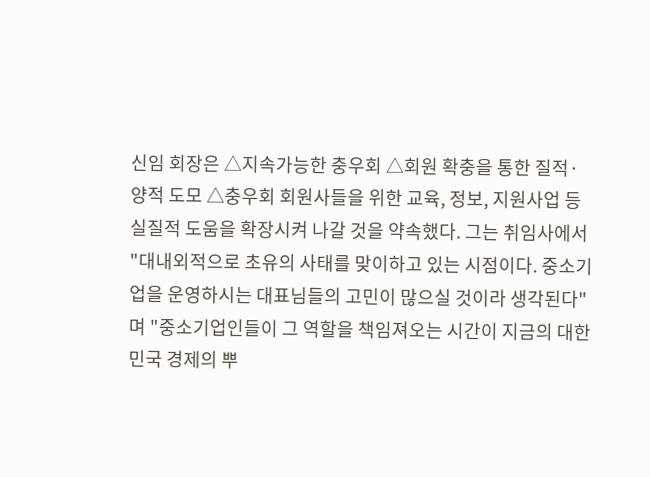신임 회장은 △지속가능한 충우회 △회원 확충을 통한 질적·양적 도모 △충우회 회원사들을 위한 교육, 정보, 지원사업 등 실질적 도움을 확장시켜 나갈 것을 약속했다. 그는 취임사에서 "대내외적으로 초유의 사태를 맞이하고 있는 시점이다. 중소기업을 운영하시는 대표님들의 고민이 많으실 것이라 생각된다"며 "중소기업인들이 그 역할을 책임져오는 시간이 지금의 대한민국 경제의 뿌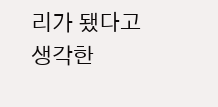리가 됐다고 생각한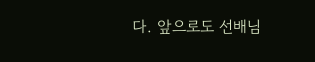다. 앞으로도 선배님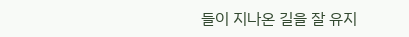들이 지나온 길을 잘 유지